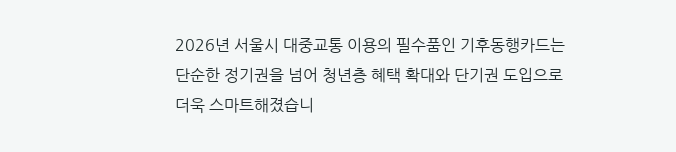2026년 서울시 대중교통 이용의 필수품인 기후동행카드는 단순한 정기권을 넘어 청년층 혜택 확대와 단기권 도입으로 더욱 스마트해졌습니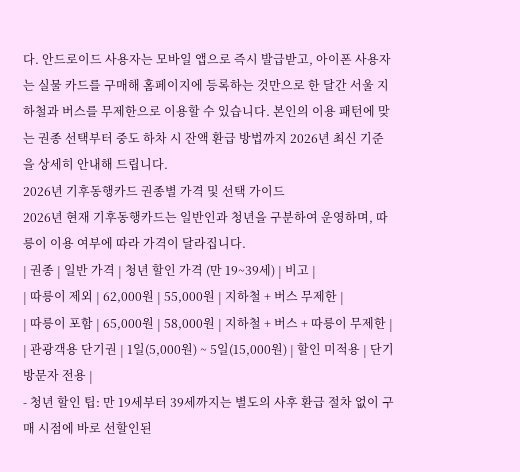다. 안드로이드 사용자는 모바일 앱으로 즉시 발급받고, 아이폰 사용자는 실물 카드를 구매해 홈페이지에 등록하는 것만으로 한 달간 서울 지하철과 버스를 무제한으로 이용할 수 있습니다. 본인의 이용 패턴에 맞는 권종 선택부터 중도 하차 시 잔액 환급 방법까지 2026년 최신 기준을 상세히 안내해 드립니다.
2026년 기후동행카드 권종별 가격 및 선택 가이드
2026년 현재 기후동행카드는 일반인과 청년을 구분하여 운영하며, 따릉이 이용 여부에 따라 가격이 달라집니다.
| 권종 | 일반 가격 | 청년 할인 가격 (만 19~39세) | 비고 |
| 따릉이 제외 | 62,000원 | 55,000원 | 지하철 + 버스 무제한 |
| 따릉이 포함 | 65,000원 | 58,000원 | 지하철 + 버스 + 따릉이 무제한 |
| 관광객용 단기권 | 1일(5,000원) ~ 5일(15,000원) | 할인 미적용 | 단기 방문자 전용 |
- 청년 할인 팁: 만 19세부터 39세까지는 별도의 사후 환급 절차 없이 구매 시점에 바로 선할인된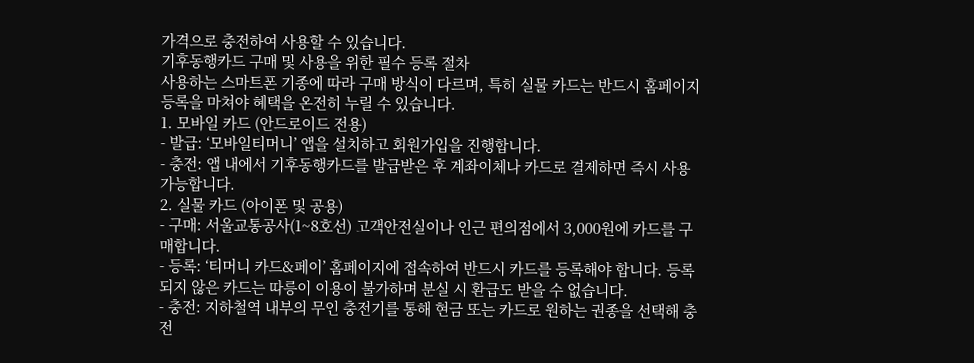가격으로 충전하여 사용할 수 있습니다.
기후동행카드 구매 및 사용을 위한 필수 등록 절차
사용하는 스마트폰 기종에 따라 구매 방식이 다르며, 특히 실물 카드는 반드시 홈페이지 등록을 마쳐야 혜택을 온전히 누릴 수 있습니다.
1. 모바일 카드 (안드로이드 전용)
- 발급: ‘모바일티머니’ 앱을 설치하고 회원가입을 진행합니다.
- 충전: 앱 내에서 기후동행카드를 발급받은 후 계좌이체나 카드로 결제하면 즉시 사용 가능합니다.
2. 실물 카드 (아이폰 및 공용)
- 구매: 서울교통공사(1~8호선) 고객안전실이나 인근 편의점에서 3,000원에 카드를 구매합니다.
- 등록: ‘티머니 카드&페이’ 홈페이지에 접속하여 반드시 카드를 등록해야 합니다. 등록되지 않은 카드는 따릉이 이용이 불가하며 분실 시 환급도 받을 수 없습니다.
- 충전: 지하철역 내부의 무인 충전기를 통해 현금 또는 카드로 원하는 권종을 선택해 충전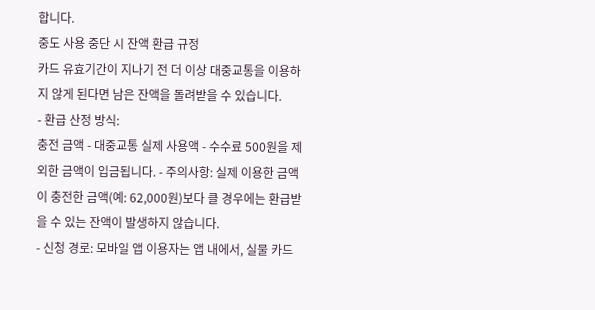합니다.
중도 사용 중단 시 잔액 환급 규정
카드 유효기간이 지나기 전 더 이상 대중교통을 이용하지 않게 된다면 남은 잔액을 돌려받을 수 있습니다.
- 환급 산정 방식:
충전 금액 - 대중교통 실제 사용액 - 수수료 500원을 제외한 금액이 입금됩니다. - 주의사항: 실제 이용한 금액이 충전한 금액(예: 62,000원)보다 클 경우에는 환급받을 수 있는 잔액이 발생하지 않습니다.
- 신청 경로: 모바일 앱 이용자는 앱 내에서, 실물 카드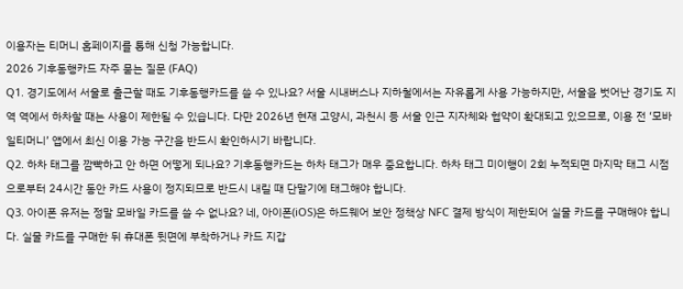이용자는 티머니 홈페이지를 통해 신청 가능합니다.
2026 기후동행카드 자주 묻는 질문 (FAQ)
Q1. 경기도에서 서울로 출근할 때도 기후동행카드를 쓸 수 있나요? 서울 시내버스나 지하철에서는 자유롭게 사용 가능하지만, 서울을 벗어난 경기도 지역 역에서 하차할 때는 사용이 제한될 수 있습니다. 다만 2026년 현재 고양시, 과천시 등 서울 인근 지자체와 협약이 확대되고 있으므로, 이용 전 ‘모바일티머니’ 앱에서 최신 이용 가능 구간을 반드시 확인하시기 바랍니다.
Q2. 하차 태그를 깜빡하고 안 하면 어떻게 되나요? 기후동행카드는 하차 태그가 매우 중요합니다. 하차 태그 미이행이 2회 누적되면 마지막 태그 시점으로부터 24시간 동안 카드 사용이 정지되므로 반드시 내릴 때 단말기에 태그해야 합니다.
Q3. 아이폰 유저는 정말 모바일 카드를 쓸 수 없나요? 네, 아이폰(iOS)은 하드웨어 보안 정책상 NFC 결제 방식이 제한되어 실물 카드를 구매해야 합니다. 실물 카드를 구매한 뒤 휴대폰 뒷면에 부착하거나 카드 지갑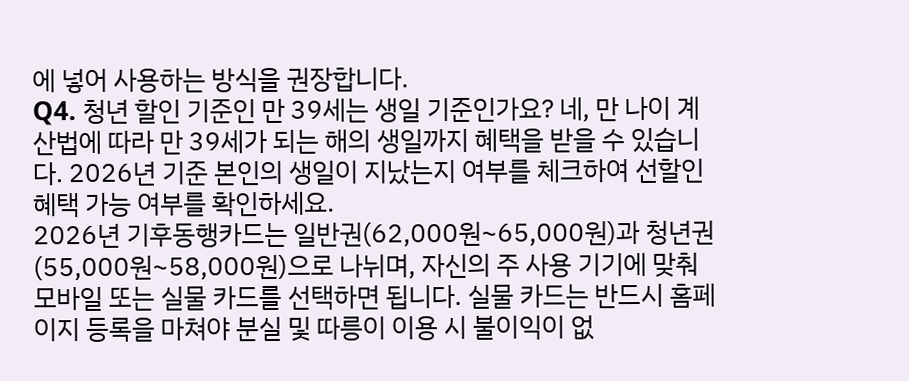에 넣어 사용하는 방식을 권장합니다.
Q4. 청년 할인 기준인 만 39세는 생일 기준인가요? 네, 만 나이 계산법에 따라 만 39세가 되는 해의 생일까지 혜택을 받을 수 있습니다. 2026년 기준 본인의 생일이 지났는지 여부를 체크하여 선할인 혜택 가능 여부를 확인하세요.
2026년 기후동행카드는 일반권(62,000원~65,000원)과 청년권(55,000원~58,000원)으로 나뉘며, 자신의 주 사용 기기에 맞춰 모바일 또는 실물 카드를 선택하면 됩니다. 실물 카드는 반드시 홈페이지 등록을 마쳐야 분실 및 따릉이 이용 시 불이익이 없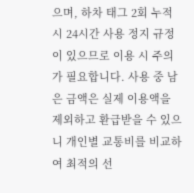으며, 하차 태그 2회 누적 시 24시간 사용 정지 규정이 있으므로 이용 시 주의가 필요합니다. 사용 중 남은 금액은 실제 이용액을 제외하고 환급받을 수 있으니 개인별 교통비를 비교하여 최적의 선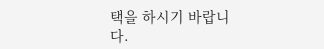택을 하시기 바랍니다.